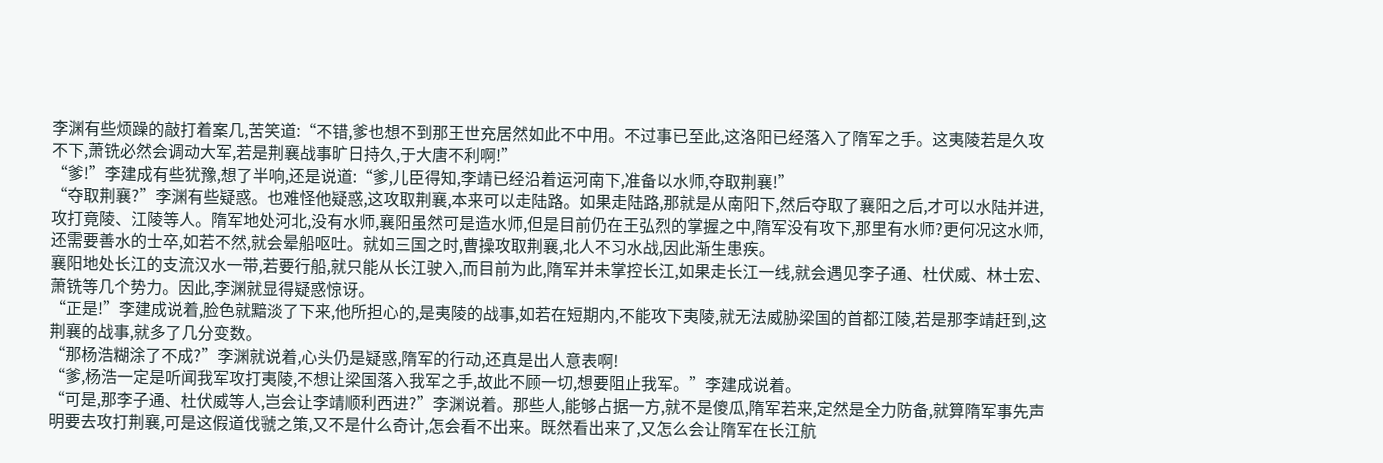李渊有些烦躁的敲打着案几,苦笑道:“不错,爹也想不到那王世充居然如此不中用。不过事已至此,这洛阳已经落入了隋军之手。这夷陵若是久攻不下,萧铣必然会调动大军,若是荆襄战事旷日持久,于大唐不利啊!”
“爹!”李建成有些犹豫,想了半响,还是说道:“爹,儿臣得知,李靖已经沿着运河南下,准备以水师,夺取荆襄!”
“夺取荆襄?”李渊有些疑惑。也难怪他疑惑,这攻取荆襄,本来可以走陆路。如果走陆路,那就是从南阳下,然后夺取了襄阳之后,才可以水陆并进,攻打竟陵、江陵等人。隋军地处河北,没有水师,襄阳虽然可是造水师,但是目前仍在王弘烈的掌握之中,隋军没有攻下,那里有水师?更何况这水师,还需要善水的士卒,如若不然,就会晕船呕吐。就如三国之时,曹操攻取荆襄,北人不习水战,因此渐生患疾。
襄阳地处长江的支流汉水一带,若要行船,就只能从长江驶入,而目前为此,隋军并未掌控长江,如果走长江一线,就会遇见李子通、杜伏威、林士宏、萧铣等几个势力。因此,李渊就显得疑惑惊讶。
“正是!”李建成说着,脸色就黯淡了下来,他所担心的,是夷陵的战事,如若在短期内,不能攻下夷陵,就无法威胁梁国的首都江陵,若是那李靖赶到,这荆襄的战事,就多了几分变数。
“那杨浩糊涂了不成?”李渊就说着,心头仍是疑惑,隋军的行动,还真是出人意表啊!
“爹,杨浩一定是听闻我军攻打夷陵,不想让梁国落入我军之手,故此不顾一切,想要阻止我军。”李建成说着。
“可是,那李子通、杜伏威等人,岂会让李靖顺利西进?”李渊说着。那些人,能够占据一方,就不是傻瓜,隋军若来,定然是全力防备,就算隋军事先声明要去攻打荆襄,可是这假道伐虢之策,又不是什么奇计,怎会看不出来。既然看出来了,又怎么会让隋军在长江航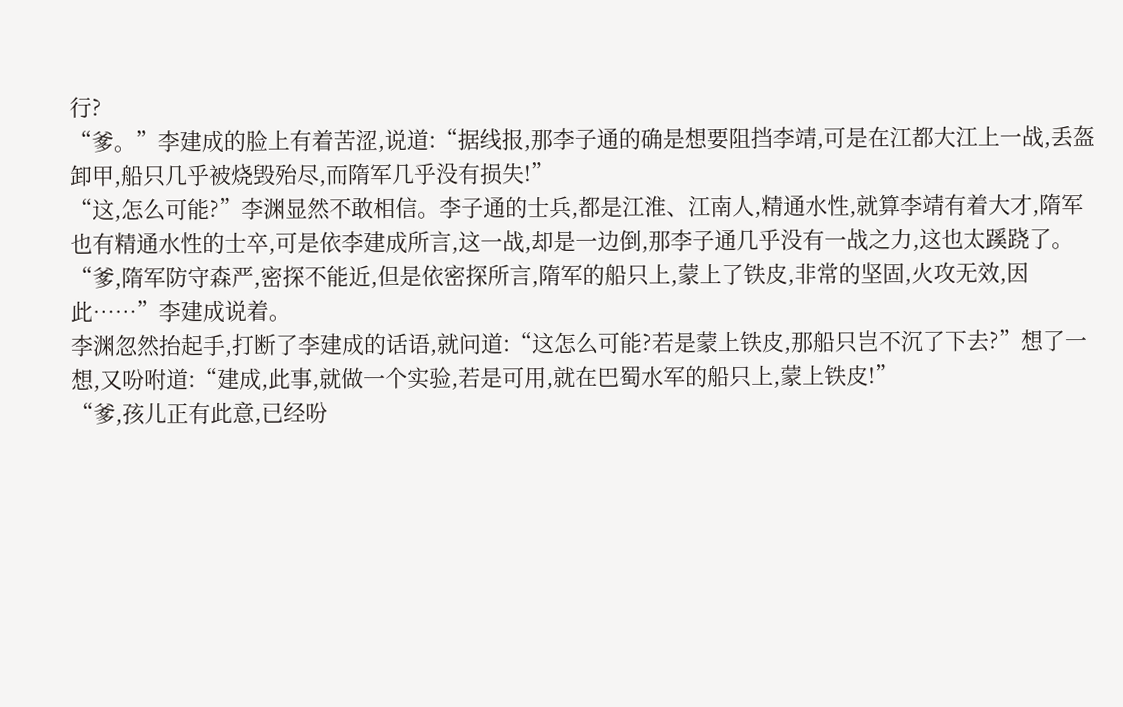行?
“爹。”李建成的脸上有着苦涩,说道:“据线报,那李子通的确是想要阻挡李靖,可是在江都大江上一战,丢盔卸甲,船只几乎被烧毁殆尽,而隋军几乎没有损失!”
“这,怎么可能?”李渊显然不敢相信。李子通的士兵,都是江淮、江南人,精通水性,就算李靖有着大才,隋军也有精通水性的士卒,可是依李建成所言,这一战,却是一边倒,那李子通几乎没有一战之力,这也太蹊跷了。
“爹,隋军防守森严,密探不能近,但是依密探所言,隋军的船只上,蒙上了铁皮,非常的坚固,火攻无效,因此……”李建成说着。
李渊忽然抬起手,打断了李建成的话语,就问道:“这怎么可能?若是蒙上铁皮,那船只岂不沉了下去?”想了一想,又吩咐道:“建成,此事,就做一个实验,若是可用,就在巴蜀水军的船只上,蒙上铁皮!”
“爹,孩儿正有此意,已经吩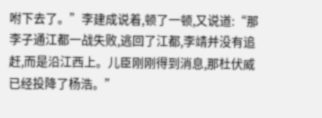咐下去了。”李建成说着,顿了一顿,又说道:“那李子通江都一战失败,逃回了江都,李靖并没有追赶,而是沿江西上。儿臣刚刚得到消息,那杜伏威已经投降了杨浩。”